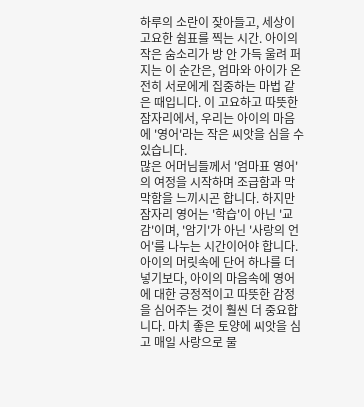하루의 소란이 잦아들고, 세상이 고요한 쉼표를 찍는 시간. 아이의 작은 숨소리가 방 안 가득 울려 퍼지는 이 순간은, 엄마와 아이가 온전히 서로에게 집중하는 마법 같은 때입니다. 이 고요하고 따뜻한 잠자리에서, 우리는 아이의 마음에 '영어'라는 작은 씨앗을 심을 수 있습니다.
많은 어머님들께서 '엄마표 영어'의 여정을 시작하며 조급함과 막막함을 느끼시곤 합니다. 하지만 잠자리 영어는 '학습'이 아닌 '교감'이며, '암기'가 아닌 '사랑의 언어'를 나누는 시간이어야 합니다. 아이의 머릿속에 단어 하나를 더 넣기보다, 아이의 마음속에 영어에 대한 긍정적이고 따뜻한 감정을 심어주는 것이 훨씬 더 중요합니다. 마치 좋은 토양에 씨앗을 심고 매일 사랑으로 물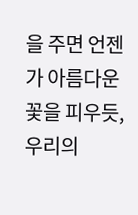을 주면 언젠가 아름다운 꽃을 피우듯, 우리의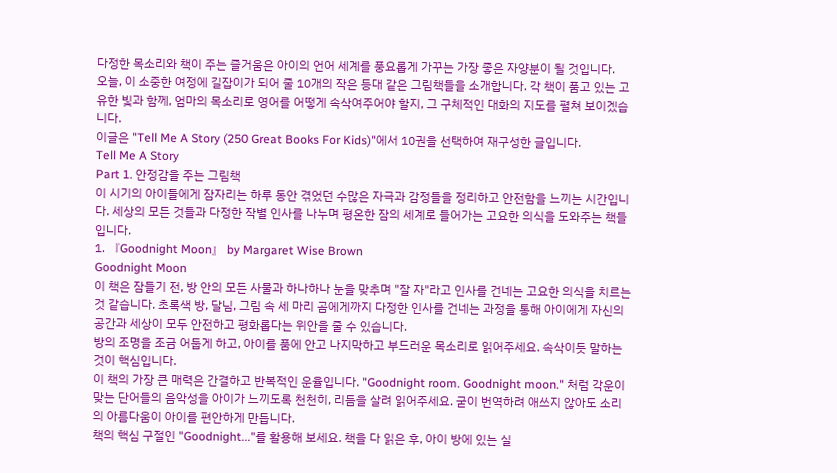다정한 목소리와 책이 주는 즐거움은 아이의 언어 세계를 풍요롭게 가꾸는 가장 좋은 자양분이 될 것입니다.
오늘, 이 소중한 여정에 길잡이가 되어 줄 10개의 작은 등대 같은 그림책들을 소개합니다. 각 책이 품고 있는 고유한 빛과 함께, 엄마의 목소리로 영어를 어떻게 속삭여주어야 할지, 그 구체적인 대화의 지도를 펼쳐 보이겠습니다.
이글은 "Tell Me A Story (250 Great Books For Kids)"에서 10권을 선택하여 재구성한 글입니다.
Tell Me A Story
Part 1. 안정감을 주는 그림책
이 시기의 아이들에게 잠자리는 하루 동안 겪었던 수많은 자극과 감정들을 정리하고 안전함을 느끼는 시간입니다. 세상의 모든 것들과 다정한 작별 인사를 나누며 평온한 잠의 세계로 들어가는 고요한 의식을 도와주는 책들입니다.
1. 『Goodnight Moon』 by Margaret Wise Brown
Goodnight Moon
이 책은 잠들기 전, 방 안의 모든 사물과 하나하나 눈을 맞추며 "잘 자"라고 인사를 건네는 고요한 의식을 치르는 것 같습니다. 초록색 방, 달님, 그림 속 세 마리 곰에게까지 다정한 인사를 건네는 과정을 통해 아이에게 자신의 공간과 세상이 모두 안전하고 평화롭다는 위안을 줄 수 있습니다.
방의 조명을 조금 어둡게 하고, 아이를 품에 안고 나지막하고 부드러운 목소리로 읽어주세요. 속삭이듯 말하는 것이 핵심입니다.
이 책의 가장 큰 매력은 간결하고 반복적인 운율입니다. "Goodnight room. Goodnight moon." 처럼 각운이 맞는 단어들의 음악성을 아이가 느끼도록 천천히, 리듬을 살려 읽어주세요. 굳이 번역하려 애쓰지 않아도 소리의 아름다움이 아이를 편안하게 만듭니다.
책의 핵심 구절인 "Goodnight..."를 활용해 보세요. 책을 다 읽은 후, 아이 방에 있는 실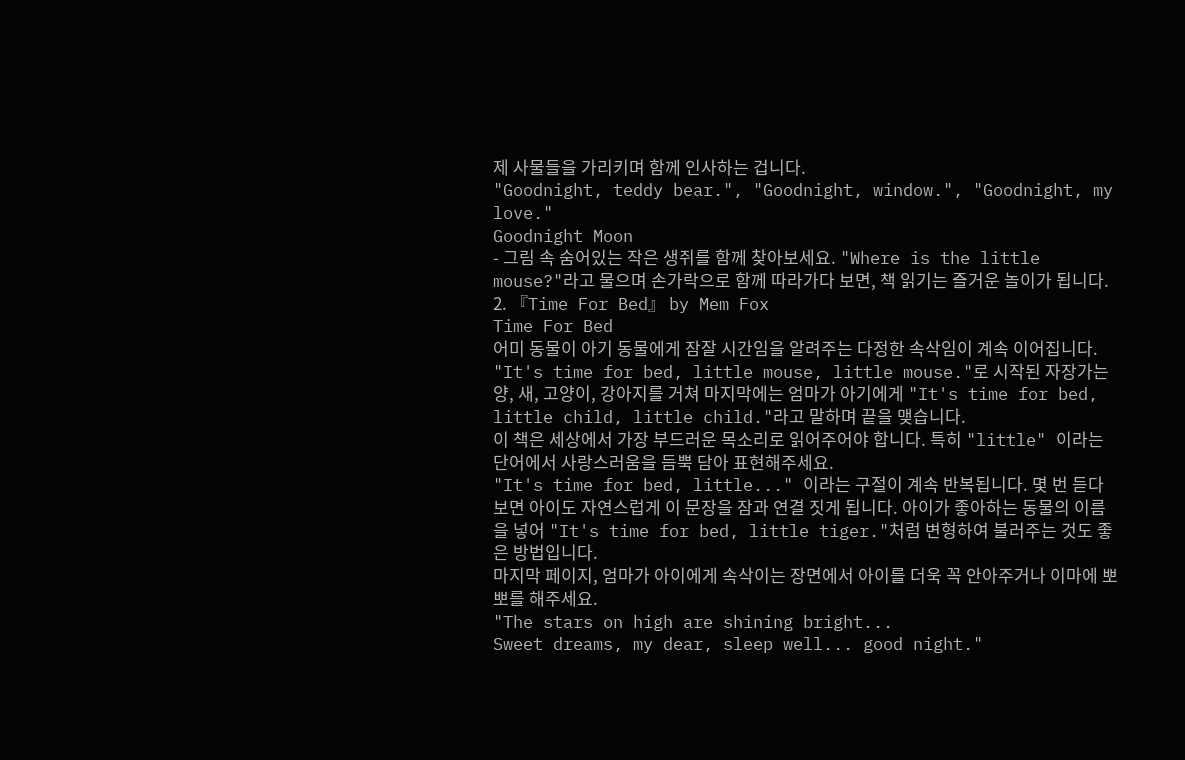제 사물들을 가리키며 함께 인사하는 겁니다.
"Goodnight, teddy bear.", "Goodnight, window.", "Goodnight, my love."
Goodnight Moon
- 그림 속 숨어있는 작은 생쥐를 함께 찾아보세요. "Where is the little mouse?"라고 물으며 손가락으로 함께 따라가다 보면, 책 읽기는 즐거운 놀이가 됩니다.
2. 『Time For Bed』 by Mem Fox
Time For Bed
어미 동물이 아기 동물에게 잠잘 시간임을 알려주는 다정한 속삭임이 계속 이어집니다. "It's time for bed, little mouse, little mouse."로 시작된 자장가는 양, 새, 고양이, 강아지를 거쳐 마지막에는 엄마가 아기에게 "It's time for bed, little child, little child."라고 말하며 끝을 맺습니다.
이 책은 세상에서 가장 부드러운 목소리로 읽어주어야 합니다. 특히 "little" 이라는 단어에서 사랑스러움을 듬뿍 담아 표현해주세요.
"It's time for bed, little..." 이라는 구절이 계속 반복됩니다. 몇 번 듣다 보면 아이도 자연스럽게 이 문장을 잠과 연결 짓게 됩니다. 아이가 좋아하는 동물의 이름을 넣어 "It's time for bed, little tiger."처럼 변형하여 불러주는 것도 좋은 방법입니다.
마지막 페이지, 엄마가 아이에게 속삭이는 장면에서 아이를 더욱 꼭 안아주거나 이마에 뽀뽀를 해주세요.
"The stars on high are shining bright...
Sweet dreams, my dear, sleep well... good night."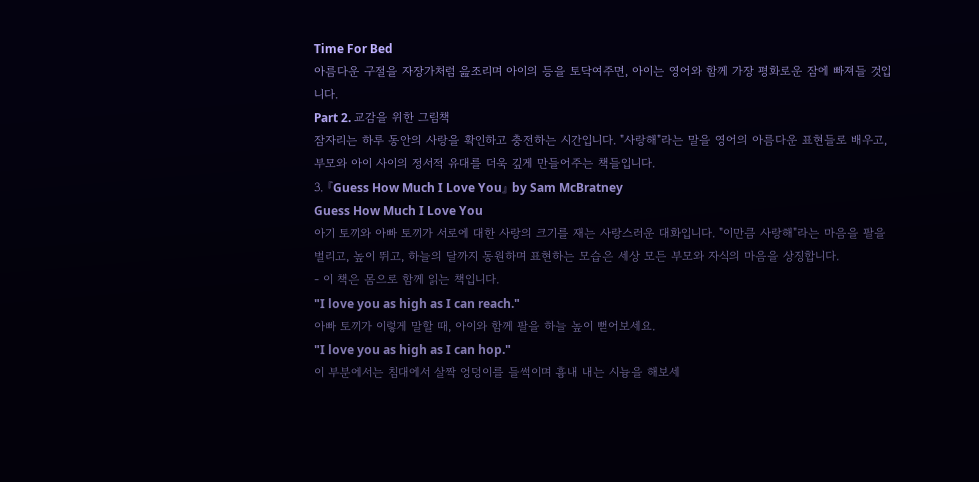Time For Bed
아름다운 구절을 자장가처럼 읊조리며 아이의 등을 토닥여주면, 아이는 영어와 함께 가장 평화로운 잠에 빠져들 것입니다.
Part 2. 교감을 위한 그림책
잠자리는 하루 동안의 사랑을 확인하고 충전하는 시간입니다. "사랑해"라는 말을 영어의 아름다운 표현들로 배우고, 부모와 아이 사이의 정서적 유대를 더욱 깊게 만들어주는 책들입니다.
3. 『Guess How Much I Love You』 by Sam McBratney
Guess How Much I Love You
아기 토끼와 아빠 토끼가 서로에 대한 사랑의 크기를 재는 사랑스러운 대화입니다. "이만큼 사랑해"라는 마음을 팔을 벌리고, 높이 뛰고, 하늘의 달까지 동원하며 표현하는 모습은 세상 모든 부모와 자식의 마음을 상징합니다.
- 이 책은 몸으로 함께 읽는 책입니다.
"I love you as high as I can reach."
아빠 토끼가 이렇게 말할 때, 아이와 함께 팔을 하늘 높이 뻗어보세요.
"I love you as high as I can hop."
이 부분에서는 침대에서 살짝 엉덩이를 들썩이며 흉내 내는 시늉을 해보세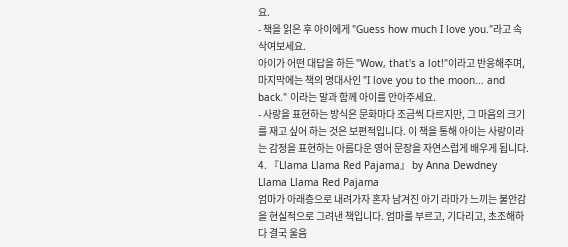요.
- 책을 읽은 후 아이에게 "Guess how much I love you."라고 속삭여보세요.
아이가 어떤 대답을 하든 "Wow, that's a lot!"이라고 반응해주며,
마지막에는 책의 명대사인 "I love you to the moon... and back." 이라는 말과 함께 아이를 안아주세요.
- 사랑을 표현하는 방식은 문화마다 조금씩 다르지만, 그 마음의 크기를 재고 싶어 하는 것은 보편적입니다. 이 책을 통해 아이는 사랑이라는 감정을 표현하는 아름다운 영어 문장을 자연스럽게 배우게 됩니다.
4. 『Llama Llama Red Pajama』 by Anna Dewdney
Llama Llama Red Pajama
엄마가 아래층으로 내려가자 혼자 남겨진 아기 라마가 느끼는 불안감을 현실적으로 그려낸 책입니다. 엄마를 부르고, 기다리고, 초조해하다 결국 울음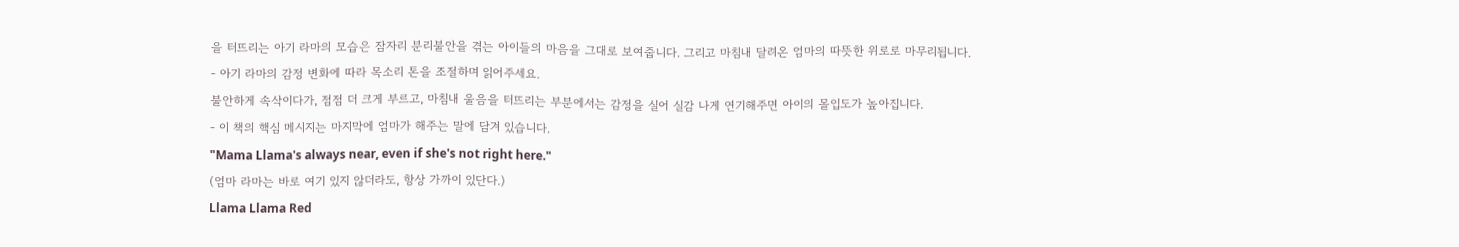을 터뜨리는 아기 라마의 모습은 잠자리 분리불안을 겪는 아이들의 마음을 그대로 보여줍니다. 그리고 마침내 달려온 엄마의 따뜻한 위로로 마무리됩니다.
- 아기 라마의 감정 변화에 따라 목소리 톤을 조절하며 읽어주세요.
불안하게 속삭이다가, 점점 더 크게 부르고, 마침내 울음을 터뜨리는 부분에서는 감정을 실어 실감 나게 연기해주면 아이의 몰입도가 높아집니다.
- 이 책의 핵심 메시지는 마지막에 엄마가 해주는 말에 담겨 있습니다.
"Mama Llama's always near, even if she's not right here."
(엄마 라마는 바로 여기 있지 않더라도, 항상 가까이 있단다.)
Llama Llama Red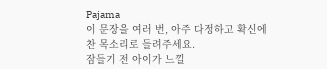Pajama
이 문장을 여러 번, 아주 다정하고 확신에 찬 목소리로 들려주세요.
잠들기 전 아이가 느낄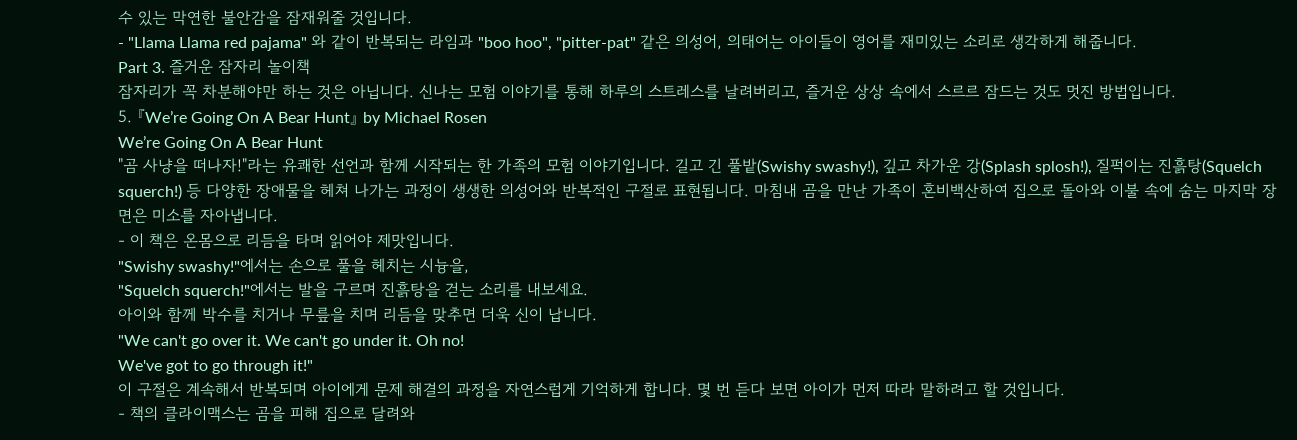수 있는 막연한 불안감을 잠재워줄 것입니다.
- "Llama Llama red pajama" 와 같이 반복되는 라임과 "boo hoo", "pitter-pat" 같은 의성어, 의태어는 아이들이 영어를 재미있는 소리로 생각하게 해줍니다.
Part 3. 즐거운 잠자리 놀이책
잠자리가 꼭 차분해야만 하는 것은 아닙니다. 신나는 모험 이야기를 통해 하루의 스트레스를 날려버리고, 즐거운 상상 속에서 스르르 잠드는 것도 멋진 방법입니다.
5. 『We’re Going On A Bear Hunt』 by Michael Rosen
We’re Going On A Bear Hunt
"곰 사냥을 떠나자!"라는 유쾌한 선언과 함께 시작되는 한 가족의 모험 이야기입니다. 길고 긴 풀밭(Swishy swashy!), 깊고 차가운 강(Splash splosh!), 질퍽이는 진흙탕(Squelch squerch!) 등 다양한 장애물을 헤쳐 나가는 과정이 생생한 의성어와 반복적인 구절로 표현됩니다. 마침내 곰을 만난 가족이 혼비백산하여 집으로 돌아와 이불 속에 숨는 마지막 장면은 미소를 자아냅니다.
- 이 책은 온몸으로 리듬을 타며 읽어야 제맛입니다.
"Swishy swashy!"에서는 손으로 풀을 헤치는 시늉을,
"Squelch squerch!"에서는 발을 구르며 진흙탕을 걷는 소리를 내보세요.
아이와 함께 박수를 치거나 무릎을 치며 리듬을 맞추면 더욱 신이 납니다.
"We can't go over it. We can't go under it. Oh no!
We've got to go through it!"
이 구절은 계속해서 반복되며 아이에게 문제 해결의 과정을 자연스럽게 기억하게 합니다. 몇 번 듣다 보면 아이가 먼저 따라 말하려고 할 것입니다.
- 책의 클라이맥스는 곰을 피해 집으로 달려와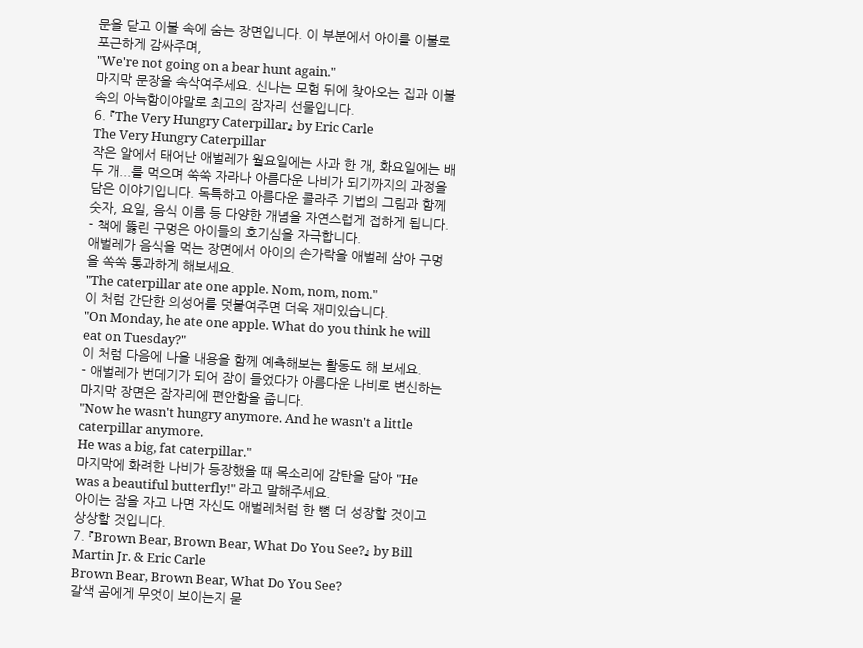문을 닫고 이불 속에 숨는 장면입니다. 이 부분에서 아이를 이불로 포근하게 감싸주며,
"We're not going on a bear hunt again."
마지막 문장을 속삭여주세요. 신나는 모험 뒤에 찾아오는 집과 이불 속의 아늑함이야말로 최고의 잠자리 선물입니다.
6. 『The Very Hungry Caterpillar』 by Eric Carle
The Very Hungry Caterpillar
작은 알에서 태어난 애벌레가 월요일에는 사과 한 개, 화요일에는 배 두 개...를 먹으며 쑥쑥 자라나 아름다운 나비가 되기까지의 과정을 담은 이야기입니다. 독특하고 아름다운 콜라주 기법의 그림과 함께 숫자, 요일, 음식 이름 등 다양한 개념을 자연스럽게 접하게 됩니다.
- 책에 뚫린 구멍은 아이들의 호기심을 자극합니다.
애벌레가 음식을 먹는 장면에서 아이의 손가락을 애벌레 삼아 구멍을 쏙쏙 통과하게 해보세요.
"The caterpillar ate one apple. Nom, nom, nom."
이 처럼 간단한 의성어를 덧붙여주면 더욱 재미있습니다.
"On Monday, he ate one apple. What do you think he will eat on Tuesday?"
이 처럼 다음에 나올 내용을 함께 예측해보는 활동도 해 보세요.
- 애벌레가 번데기가 되어 잠이 들었다가 아름다운 나비로 변신하는 마지막 장면은 잠자리에 편안함을 줍니다.
"Now he wasn't hungry anymore. And he wasn't a little caterpillar anymore.
He was a big, fat caterpillar."
마지막에 화려한 나비가 등장했을 때 목소리에 감탄을 담아 "He was a beautiful butterfly!" 라고 말해주세요.
아이는 잠을 자고 나면 자신도 애벌레처럼 한 뼘 더 성장할 것이고 상상할 것입니다.
7. 『Brown Bear, Brown Bear, What Do You See?』 by Bill Martin Jr. & Eric Carle
Brown Bear, Brown Bear, What Do You See?
갈색 곰에게 무엇이 보이는지 묻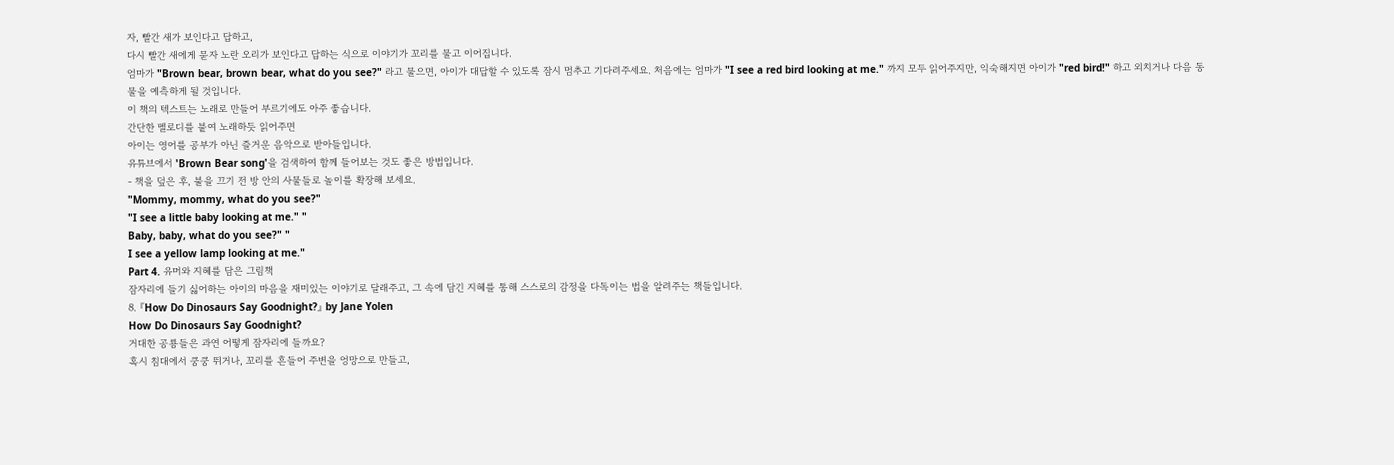자, 빨간 새가 보인다고 답하고,
다시 빨간 새에게 묻자 노란 오리가 보인다고 답하는 식으로 이야기가 꼬리를 물고 이어집니다.
엄마가 "Brown bear, brown bear, what do you see?" 라고 물으면, 아이가 대답할 수 있도록 잠시 멈추고 기다려주세요. 처음에는 엄마가 "I see a red bird looking at me." 까지 모두 읽어주지만, 익숙해지면 아이가 "red bird!" 하고 외치거나 다음 동물을 예측하게 될 것입니다.
이 책의 텍스트는 노래로 만들어 부르기에도 아주 좋습니다.
간단한 멜로디를 붙여 노래하듯 읽어주면
아이는 영어를 공부가 아닌 즐거운 음악으로 받아들입니다.
유튜브에서 'Brown Bear song'을 검색하여 함께 들어보는 것도 좋은 방법입니다.
- 책을 덮은 후, 불을 끄기 전 방 안의 사물들로 놀이를 확장해 보세요.
"Mommy, mommy, what do you see?"
"I see a little baby looking at me." "
Baby, baby, what do you see?" "
I see a yellow lamp looking at me."
Part 4. 유머와 지혜를 담은 그림책
잠자리에 들기 싫어하는 아이의 마음을 재미있는 이야기로 달래주고, 그 속에 담긴 지혜를 통해 스스로의 감정을 다독이는 법을 알려주는 책들입니다.
8. 『How Do Dinosaurs Say Goodnight?』 by Jane Yolen
How Do Dinosaurs Say Goodnight?
거대한 공룡들은 과연 어떻게 잠자리에 들까요?
혹시 침대에서 쿵쿵 뛰거나, 꼬리를 흔들어 주변을 엉망으로 만들고,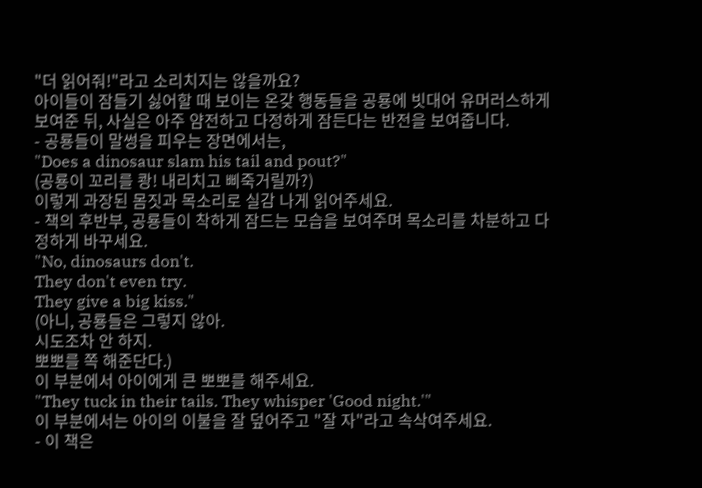"더 읽어줘!"라고 소리치지는 않을까요?
아이들이 잠들기 싫어할 때 보이는 온갖 행동들을 공룡에 빗대어 유머러스하게 보여준 뒤, 사실은 아주 얌전하고 다정하게 잠든다는 반전을 보여줍니다.
- 공룡들이 말썽을 피우는 장면에서는,
"Does a dinosaur slam his tail and pout?"
(공룡이 꼬리를 쾅! 내리치고 삐죽거릴까?)
이렇게 과장된 몸짓과 목소리로 실감 나게 읽어주세요.
- 책의 후반부, 공룡들이 착하게 잠드는 모습을 보여주며 목소리를 차분하고 다정하게 바꾸세요.
"No, dinosaurs don't.
They don't even try.
They give a big kiss."
(아니, 공룡들은 그렇지 않아.
시도조차 안 하지.
뽀뽀를 쪽 해준단다.)
이 부분에서 아이에게 큰 뽀뽀를 해주세요.
"They tuck in their tails. They whisper 'Good night.'"
이 부분에서는 아이의 이불을 잘 덮어주고 "잘 자"라고 속삭여주세요.
- 이 책은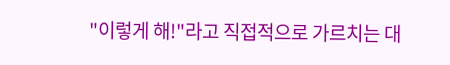"이렇게 해!"라고 직접적으로 가르치는 대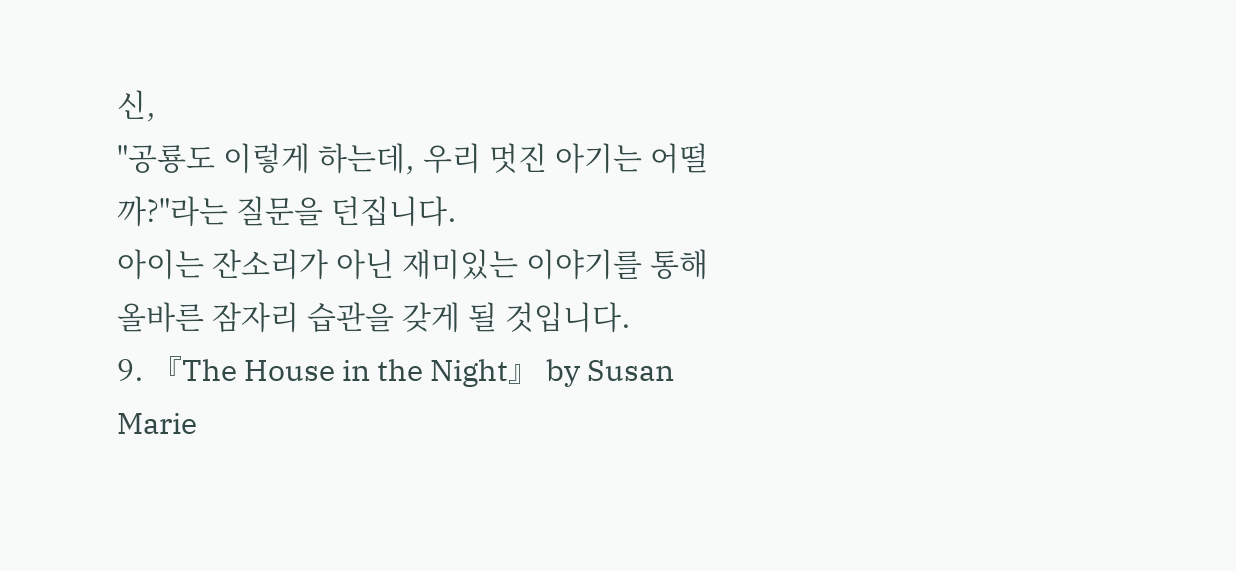신,
"공룡도 이렇게 하는데, 우리 멋진 아기는 어떨까?"라는 질문을 던집니다.
아이는 잔소리가 아닌 재미있는 이야기를 통해 올바른 잠자리 습관을 갖게 될 것입니다.
9. 『The House in the Night』 by Susan Marie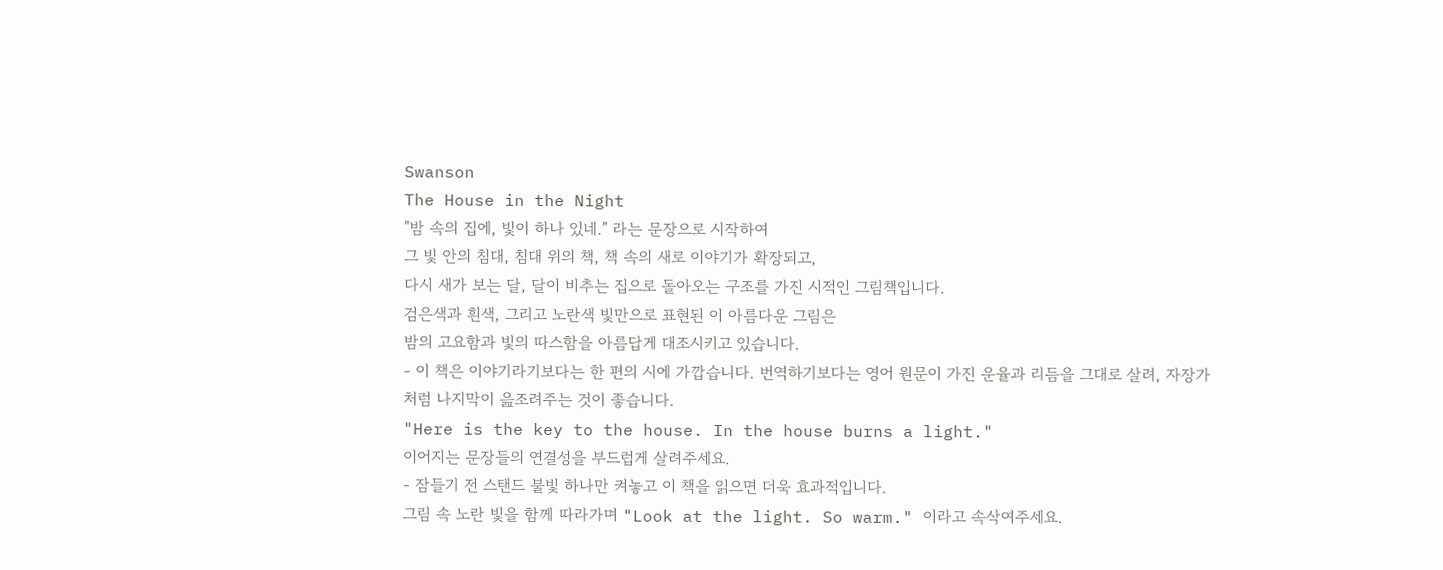Swanson
The House in the Night
"밤 속의 집에, 빛이 하나 있네." 라는 문장으로 시작하여
그 빛 안의 침대, 침대 위의 책, 책 속의 새로 이야기가 확장되고,
다시 새가 보는 달, 달이 비추는 집으로 돌아오는 구조를 가진 시적인 그림책입니다.
검은색과 흰색, 그리고 노란색 빛만으로 표현된 이 아름다운 그림은
밤의 고요함과 빛의 따스함을 아름답게 대조시키고 있습니다.
- 이 책은 이야기라기보다는 한 편의 시에 가깝습니다. 번역하기보다는 영어 원문이 가진 운율과 리듬을 그대로 살려, 자장가처럼 나지막이 읊조려주는 것이 좋습니다.
"Here is the key to the house. In the house burns a light."
이어지는 문장들의 연결성을 부드럽게 살려주세요.
- 잠들기 전 스탠드 불빛 하나만 켜놓고 이 책을 읽으면 더욱 효과적입니다.
그림 속 노란 빛을 함께 따라가며 "Look at the light. So warm." 이라고 속삭여주세요.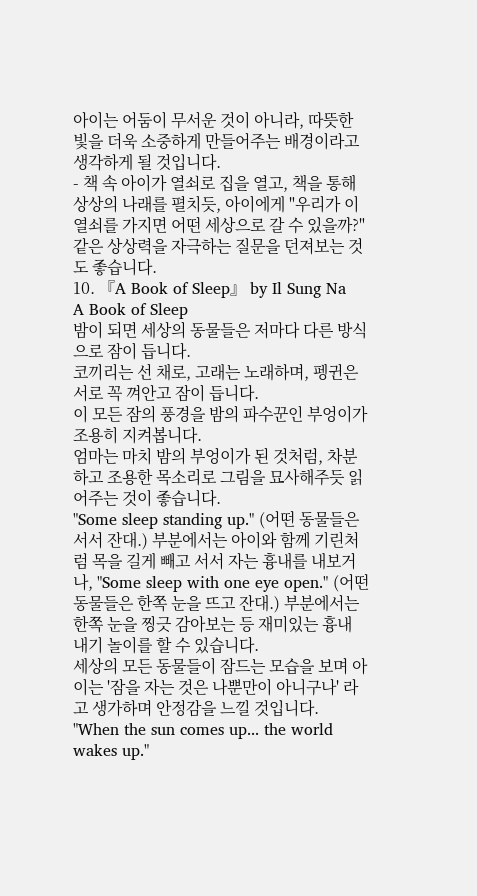아이는 어둠이 무서운 것이 아니라, 따뜻한 빛을 더욱 소중하게 만들어주는 배경이라고 생각하게 될 것입니다.
- 책 속 아이가 열쇠로 집을 열고, 책을 통해 상상의 나래를 펼치듯, 아이에게 "우리가 이 열쇠를 가지면 어떤 세상으로 갈 수 있을까?" 같은 상상력을 자극하는 질문을 던져보는 것도 좋습니다.
10. 『A Book of Sleep』 by Il Sung Na
A Book of Sleep
밤이 되면 세상의 동물들은 저마다 다른 방식으로 잠이 듭니다.
코끼리는 선 채로, 고래는 노래하며, 펭귄은 서로 꼭 껴안고 잠이 듭니다.
이 모든 잠의 풍경을 밤의 파수꾼인 부엉이가 조용히 지켜봅니다.
엄마는 마치 밤의 부엉이가 된 것처럼, 차분하고 조용한 목소리로 그림을 묘사해주듯 읽어주는 것이 좋습니다.
"Some sleep standing up." (어떤 동물들은 서서 잔대.) 부분에서는 아이와 함께 기린처럼 목을 길게 빼고 서서 자는 흉내를 내보거나, "Some sleep with one eye open." (어떤 동물들은 한쪽 눈을 뜨고 잔대.) 부분에서는 한쪽 눈을 찡긋 감아보는 등 재미있는 흉내 내기 놀이를 할 수 있습니다.
세상의 모든 동물들이 잠드는 모습을 보며 아이는 '잠을 자는 것은 나뿐만이 아니구나' 라고 생가하며 안정감을 느낄 것입니다.
"When the sun comes up... the world wakes up."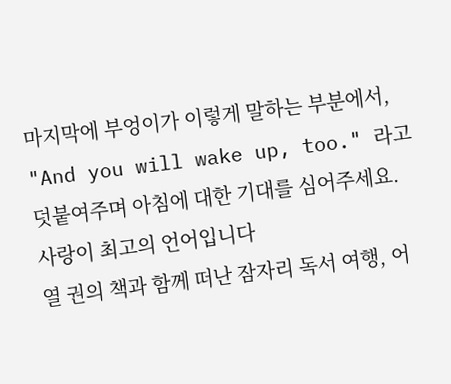마지막에 부엉이가 이렇게 말하는 부분에서, "And you will wake up, too." 라고 덧붙여주며 아침에 대한 기대를 심어주세요.
사랑이 최고의 언어입니다
열 권의 책과 함께 떠난 잠자리 독서 여행, 어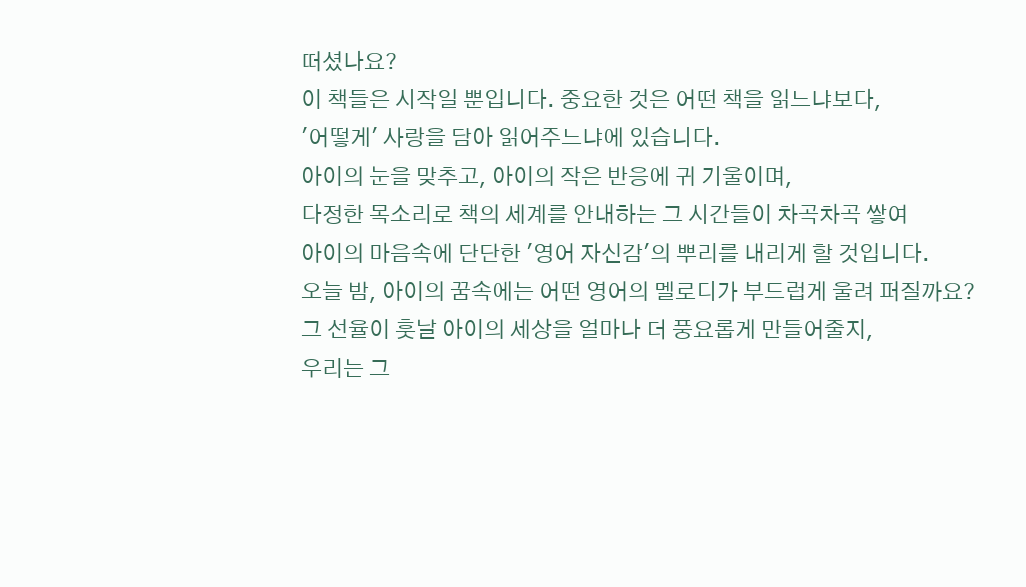떠셨나요?
이 책들은 시작일 뿐입니다. 중요한 것은 어떤 책을 읽느냐보다,
'어떻게' 사랑을 담아 읽어주느냐에 있습니다.
아이의 눈을 맞추고, 아이의 작은 반응에 귀 기울이며,
다정한 목소리로 책의 세계를 안내하는 그 시간들이 차곡차곡 쌓여
아이의 마음속에 단단한 '영어 자신감'의 뿌리를 내리게 할 것입니다.
오늘 밤, 아이의 꿈속에는 어떤 영어의 멜로디가 부드럽게 울려 퍼질까요?
그 선율이 훗날 아이의 세상을 얼마나 더 풍요롭게 만들어줄지,
우리는 그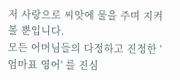저 사랑으로 씨앗에 물을 주며 지켜볼 뿐입니다.
모든 어머님들의 다정하고 진정한 '엄마표 영어' 를 진심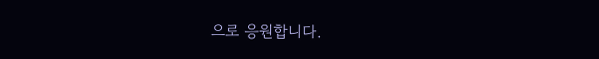으로 응원합니다.